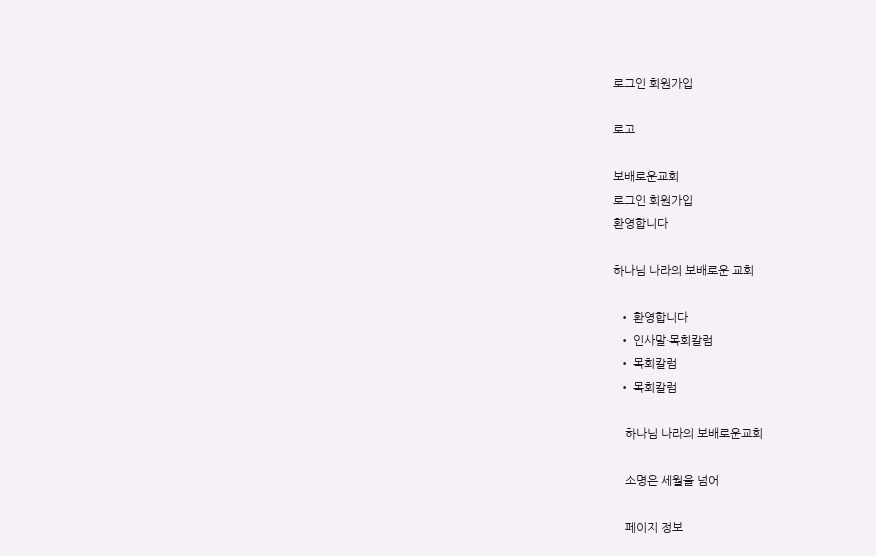로그인 회원가입

로고

보배로운교회
로그인 회원가입
환영합니다

하나님 나라의 보배로운 교회

  • 환영합니다
  • 인사말·목회칼럼
  • 목회칼럼
  • 목회칼럼

    하나님 나라의 보배로운교회

    소명은 세월을 넘어

    페이지 정보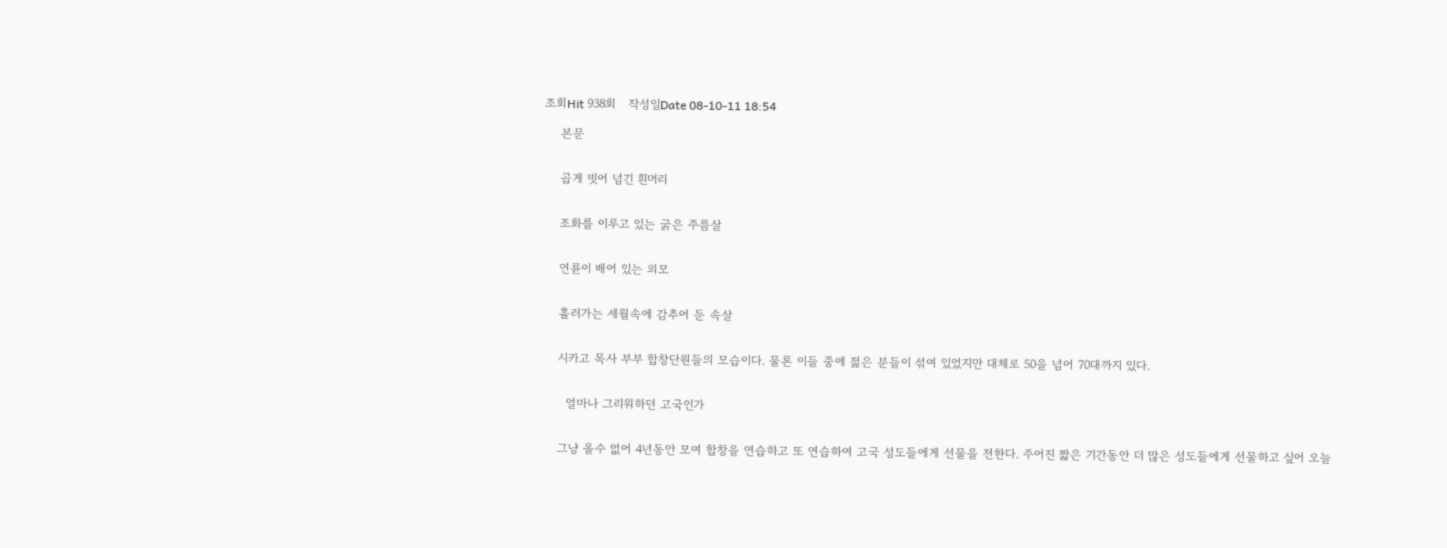조회Hit 938회   작성일Date 08-10-11 18:54

    본문


    곱게 빗어 넘긴 흰머리


    조화를 이루고 있는 굵은 주름살


    연륜이 배어 있는 외모


    흘러가는 세월속에 감추어 둔 속살


    시카고 목사 부부 합창단원들의 모습이다. 물론 이들 중에 젊은 분들이 섞여 있었지만 대체로 50을 넘어 70대까지 있다.


      얼마나 그리워하던 고국인가


    그냥 올수 없어 4년동안 모여 합창을 연습하고 또 연습하여 고국 성도들에게 선물을 전한다. 주어진 짧은 기간동안 더 많은 성도들에게 선물하고 싶어 오늘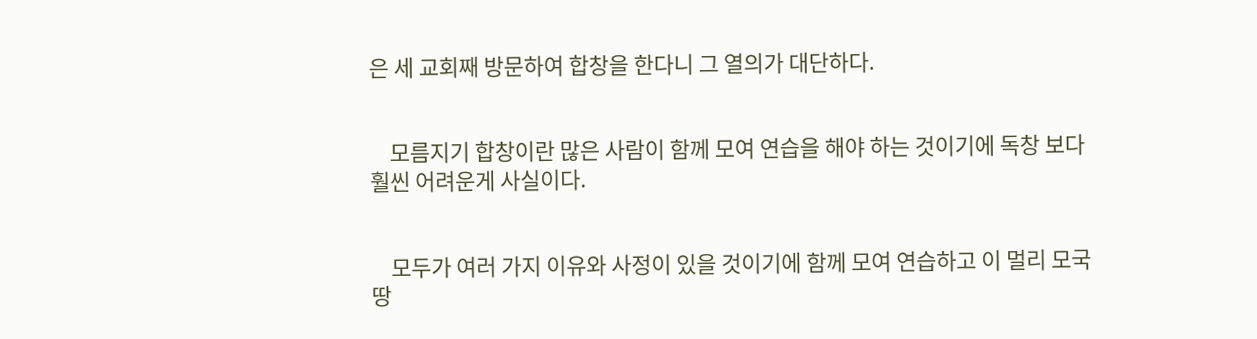은 세 교회째 방문하여 합창을 한다니 그 열의가 대단하다.


    모름지기 합창이란 많은 사람이 함께 모여 연습을 해야 하는 것이기에 독창 보다 훨씬 어려운게 사실이다.


    모두가 여러 가지 이유와 사정이 있을 것이기에 함께 모여 연습하고 이 멀리 모국 땅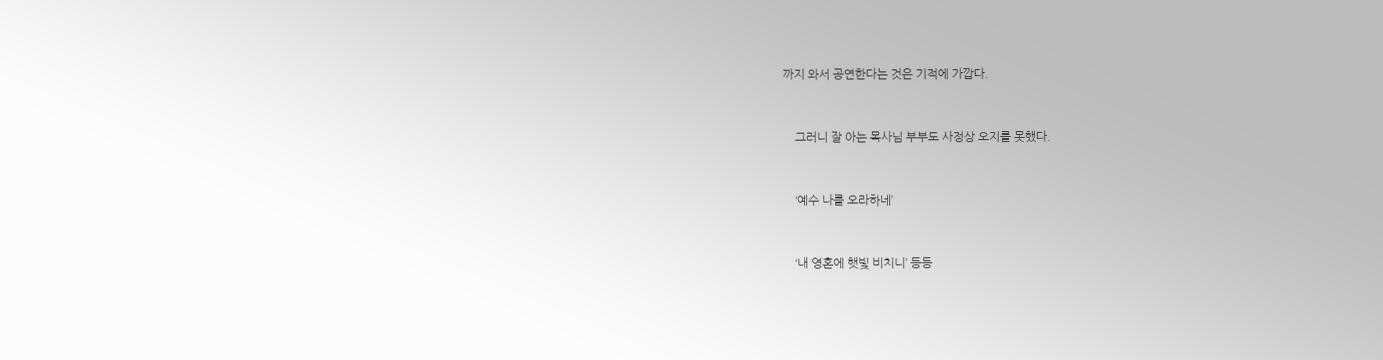까지 와서 공연한다는 것은 기적에 가깝다.


    그러니 잘 아는 목사님 부부도 사정상 오지를 못했다.


    ‘예수 나를 오라하네’


    ‘내 영혼에 햇빛 비치니’ 등등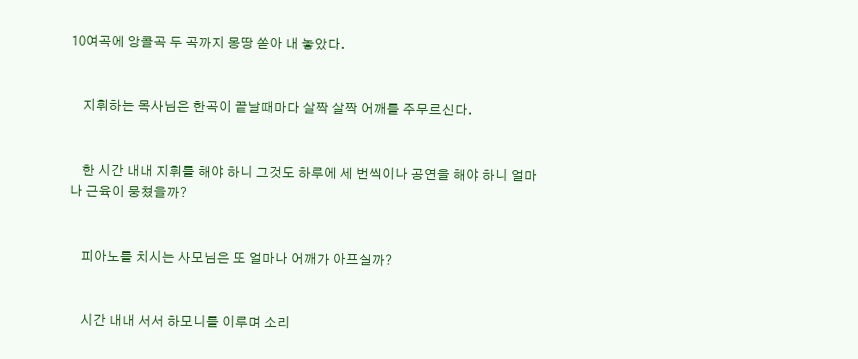10여곡에 앙콜곡 두 곡까지 몽땅 쏟아 내 놓았다.


    지휘하는 목사님은 한곡이 끝날때마다 살짝 살짝 어깨를 주무르신다.


    한 시간 내내 지휘를 해야 하니 그것도 하루에 세 번씩이나 공연을 해야 하니 얼마나 근육이 뭉쳤을까?


    피아노를 치시는 사모님은 또 얼마나 어깨가 아프실까?


    시간 내내 서서 하모니를 이루며 소리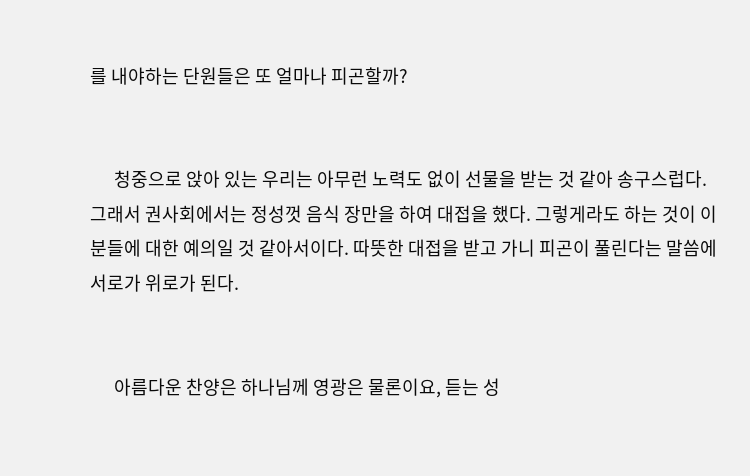를 내야하는 단원들은 또 얼마나 피곤할까?


      청중으로 앉아 있는 우리는 아무런 노력도 없이 선물을 받는 것 같아 송구스럽다. 그래서 권사회에서는 정성껏 음식 장만을 하여 대접을 했다. 그렇게라도 하는 것이 이 분들에 대한 예의일 것 같아서이다. 따뜻한 대접을 받고 가니 피곤이 풀린다는 말씀에 서로가 위로가 된다.


      아름다운 찬양은 하나님께 영광은 물론이요, 듣는 성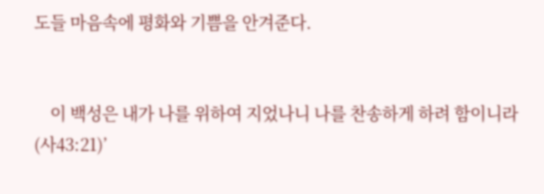도들 마음속에 평화와 기쁨을 안겨준다.


    이 백성은 내가 나를 위하여 지었나니 나를 찬송하게 하려 함이니라(사43:21)’